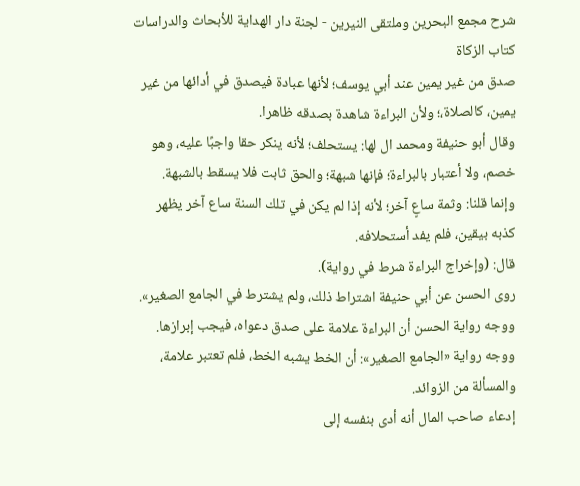شرح مجمع البحرين وملتقى النيرين - لجنة دار الهداية للأبحاث والدراسات
كتاب الزكاة
صدق من غير يمين عند أبي يوسف؛ لأنها عبادة فيصدق في أدائها من غير يمين، كالصلاة،؛ ولأن البراءة شاهدة بصدقه ظاهرا.
وقال أبو حنيفة ومحمد ال لها: يستحلف؛ لأنه ينكر حقا واجبًا عليه، وهو خصم، ولا أعتبار بالبراءة؛ فإنها شبهة؛ والحق ثابت فلا يسقط بالشبهة.
وإنما قلنا: وثمة ساعٍ آخر؛ لأنه إذا لم يكن في تلك السنة ساع آخر يظهر كذبه بيقين، فلم يفد أستحلافه.
قال: (وإخراج البراءة شرط في رواية).
روى الحسن عن أبي حنيفة اشتراط ذلك، ولم يشترط في الجامع الصغير».
ووجه رواية الحسن أن البراءة علامة على صدق دعواه، فيجب إبرازها.
ووجه رواية «الجامع الصغير»: أن الخط يشبه الخط، فلم تعتبر علامة، والمسألة من الزوائد.
إدعاء صاحب المال أنه أدى بنفسه إلى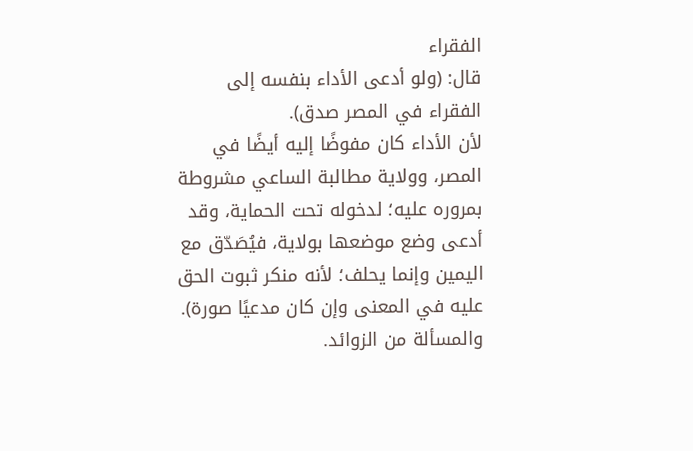الفقراء
قال: (ولو أدعى الأداء بنفسه إلى الفقراء في المصر صدق).
لأن الأداء كان مفوضًا إليه أيضًا في المصر، وولاية مطالبة الساعي مشروطة بمروره عليه؛ لدخوله تحت الحماية، وقد أدعى وضع موضعها بولاية، فيُصَدّق مع اليمين وإنما يحلف؛ لأنه منكر ثبوت الحق عليه في المعنى وإن كان مدعيًا صورة). والمسألة من الزوائد.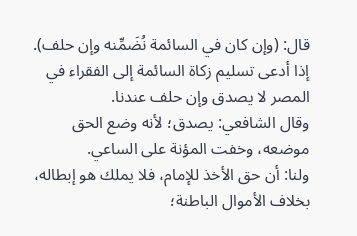قال: (وإن كان في السائمة نُضَمِّنه وإن حلف).
إذا أدعى تسليم زكاة السائمة إلى الفقراء في المصر لا يصدق وإن حلف عندنا.
وقال الشافعي: يصدق؛ لأنه وضع الحق موضعه، وخفت المؤنة على الساعي.
ولنا: أن حق الأخذ للإمام، فلا يملك هو إبطاله، بخلاف الأموال الباطنة؛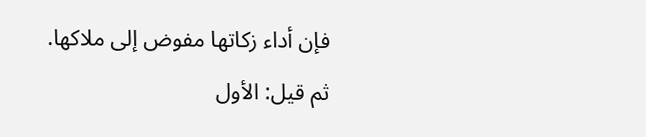فإن أداء زكاتها مفوض إلى ملاكها.
ثم قيل: الأول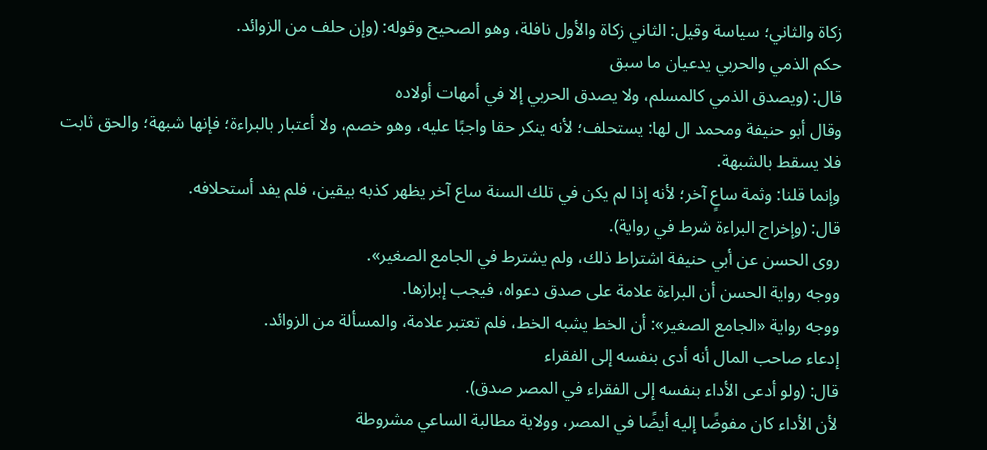زكاة والثاني؛ سياسة وقيل: الثاني زكاة والأول نافلة، وهو الصحيح وقوله: (وإن حلف من الزوائد.
حكم الذمي والحربي يدعيان ما سبق
قال: (ويصدق الذمي كالمسلم، ولا يصدق الحربي إلا في أمهات أولاده
وقال أبو حنيفة ومحمد ال لها: يستحلف؛ لأنه ينكر حقا واجبًا عليه، وهو خصم، ولا أعتبار بالبراءة؛ فإنها شبهة؛ والحق ثابت فلا يسقط بالشبهة.
وإنما قلنا: وثمة ساعٍ آخر؛ لأنه إذا لم يكن في تلك السنة ساع آخر يظهر كذبه بيقين، فلم يفد أستحلافه.
قال: (وإخراج البراءة شرط في رواية).
روى الحسن عن أبي حنيفة اشتراط ذلك، ولم يشترط في الجامع الصغير».
ووجه رواية الحسن أن البراءة علامة على صدق دعواه، فيجب إبرازها.
ووجه رواية «الجامع الصغير»: أن الخط يشبه الخط، فلم تعتبر علامة، والمسألة من الزوائد.
إدعاء صاحب المال أنه أدى بنفسه إلى الفقراء
قال: (ولو أدعى الأداء بنفسه إلى الفقراء في المصر صدق).
لأن الأداء كان مفوضًا إليه أيضًا في المصر، وولاية مطالبة الساعي مشروطة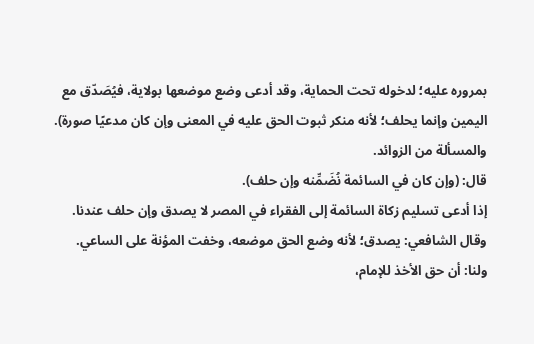بمروره عليه؛ لدخوله تحت الحماية، وقد أدعى وضع موضعها بولاية، فيُصَدّق مع اليمين وإنما يحلف؛ لأنه منكر ثبوت الحق عليه في المعنى وإن كان مدعيًا صورة). والمسألة من الزوائد.
قال: (وإن كان في السائمة نُضَمِّنه وإن حلف).
إذا أدعى تسليم زكاة السائمة إلى الفقراء في المصر لا يصدق وإن حلف عندنا.
وقال الشافعي: يصدق؛ لأنه وضع الحق موضعه، وخفت المؤنة على الساعي.
ولنا: أن حق الأخذ للإمام،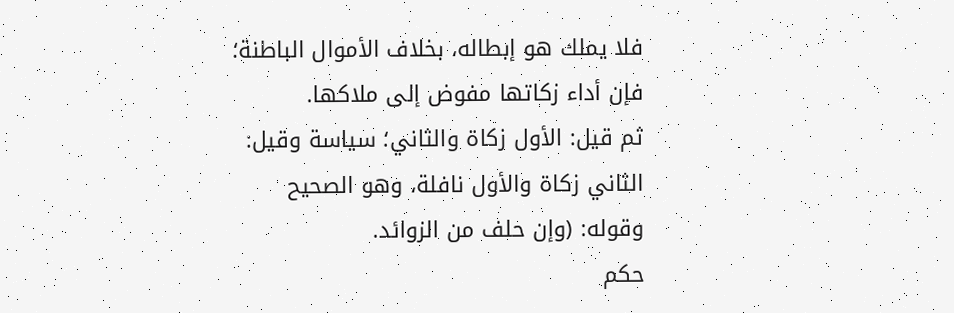فلا يملك هو إبطاله، بخلاف الأموال الباطنة؛ فإن أداء زكاتها مفوض إلى ملاكها.
ثم قيل: الأول زكاة والثاني؛ سياسة وقيل: الثاني زكاة والأول نافلة، وهو الصحيح وقوله: (وإن حلف من الزوائد.
حكم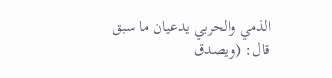الذمي والحربي يدعيان ما سبق
قال: (ويصدق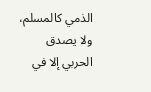الذمي كالمسلم، ولا يصدق الحربي إلا في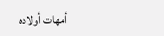أمهات أولاده